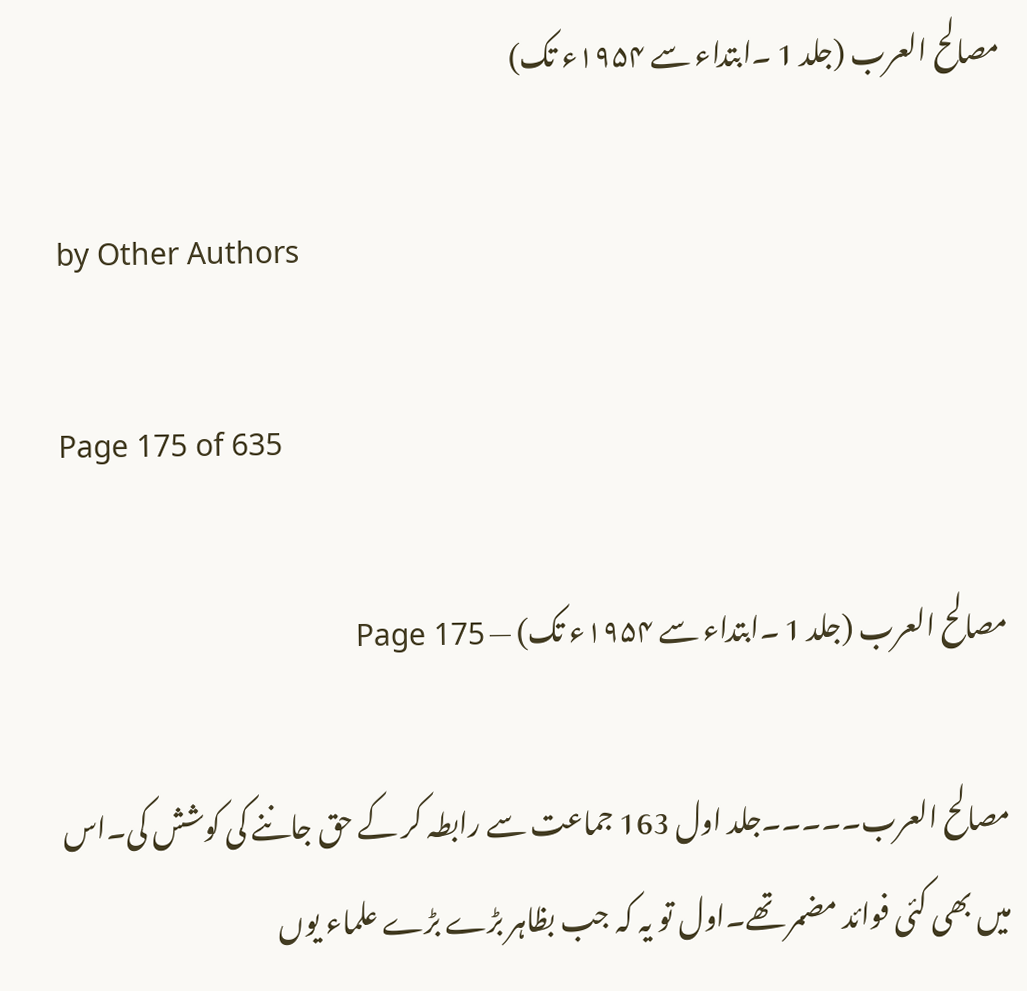مصالح العرب (جلد 1 ۔ابتداء سے ۱۹۵۴ء تک)

by Other Authors

Page 175 of 635

مصالح العرب (جلد 1 ۔ابتداء سے ۱۹۵۴ء تک) — Page 175

مصالح العرب۔۔۔۔۔جلد اول 163 جماعت سے رابطہ کر کے حق جاننے کی کوشش کی۔اس میں بھی کئی فوائد مضمر تھے۔اول تو یہ کہ جب بظاہر بڑے بڑے علماء یوں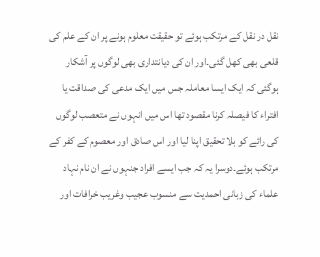نقل در نقل کے مرتکب ہوئے تو حقیقت معلوم ہونے پر ان کے علم کی قلعی بھی کھل گئی۔اور ان کی دیانتداری بھی لوگوں پر آشکار ہوگئی کہ ایک ایسا معاملہ جس میں ایک مدعی کی صداقت یا افتراء کا فیصلہ کرنا مقصود تھا اس میں انہوں نے متعصب لوگوں کی رائے کو بلا تحقیق اپنا لیا اور اس صادق اور معصوم کے کفر کے مرتکب ہوئے۔دوسرا یہ کہ جب ایسے افراد جنہوں نے ان نام نہاد علماء کی زبانی احمدیت سے منسوب عجیب وغریب خرافات اور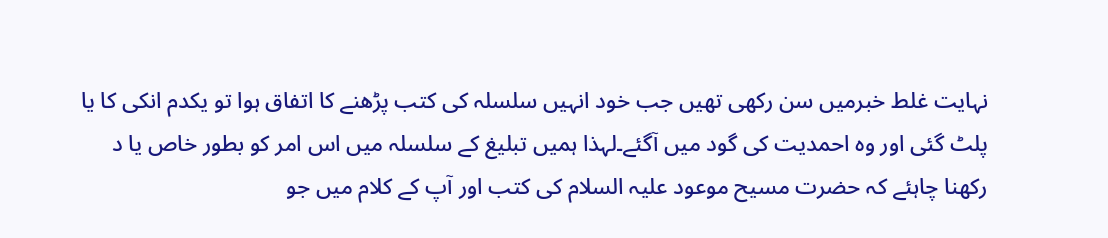نہایت غلط خبرمیں سن رکھی تھیں جب خود انہیں سلسلہ کی کتب پڑھنے کا اتفاق ہوا تو یکدم انکی کا یا پلٹ گئی اور وہ احمدیت کی گود میں آگئے۔لہذا ہمیں تبلیغ کے سلسلہ میں اس امر کو بطور خاص یا د رکھنا چاہئے کہ حضرت مسیح موعود علیہ السلام کی کتب اور آپ کے کلام میں جو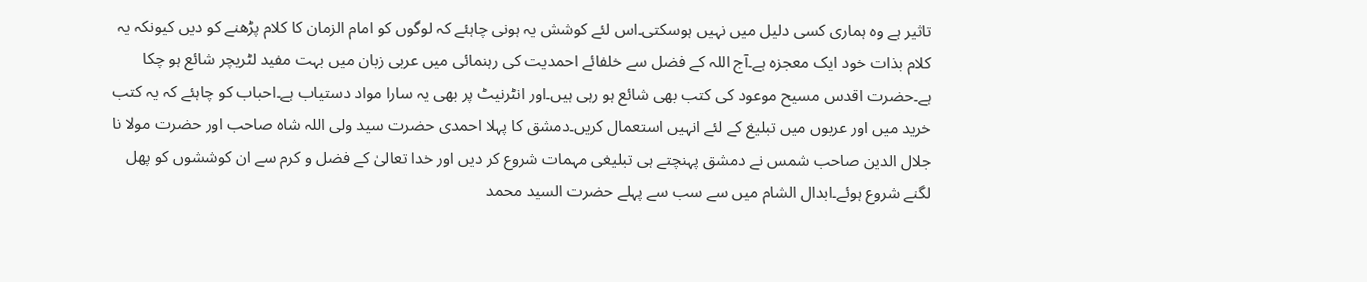تاثیر ہے وہ ہماری کسی دلیل میں نہیں ہوسکتی۔اس لئے کوشش یہ ہونی چاہئے کہ لوگوں کو امام الزمان کا کلام پڑھنے کو دیں کیونکہ یہ کلام بذات خود ایک معجزہ ہے۔آج اللہ کے فضل سے خلفائے احمدیت کی رہنمائی میں عربی زبان میں بہت مفید لٹریچر شائع ہو چکا ہے۔حضرت اقدس مسیح موعود کی کتب بھی شائع ہو رہی ہیں۔اور انٹرنیٹ پر بھی یہ سارا مواد دستیاب ہے۔احباب کو چاہئے کہ یہ کتب خرید میں اور عربوں میں تبلیغ کے لئے انہیں استعمال کریں۔دمشق کا پہلا احمدی حضرت سید ولی اللہ شاہ صاحب اور حضرت مولا نا جلال الدین صاحب شمس نے دمشق پہنچتے ہی تبلیغی مہمات شروع کر دیں اور خدا تعالیٰ کے فضل و کرم سے ان کوششوں کو پھل لگنے شروع ہوئے۔ابدال الشام میں سے سب سے پہلے حضرت السید محمد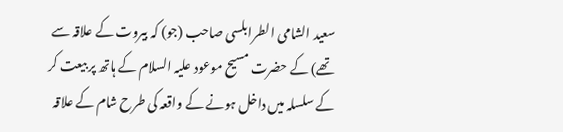سعید الشامی الطرابلسی صاحب (جو) کہ بیروت کے علاقہ سے تھے) کے حضرت مسیح موعود علیہ السلام کے ہاتھ پر بیعت کر کے سلسلہ میں داخل ہونے کے واقعہ کی طرح شام کے علاقہ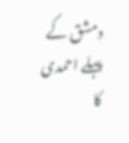دمشق کے پہلے احمدی کا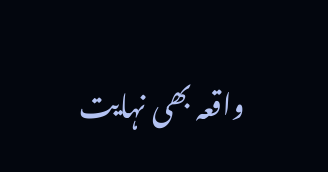واقعہ بھی نہایت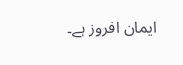ایمان افروز ہے۔